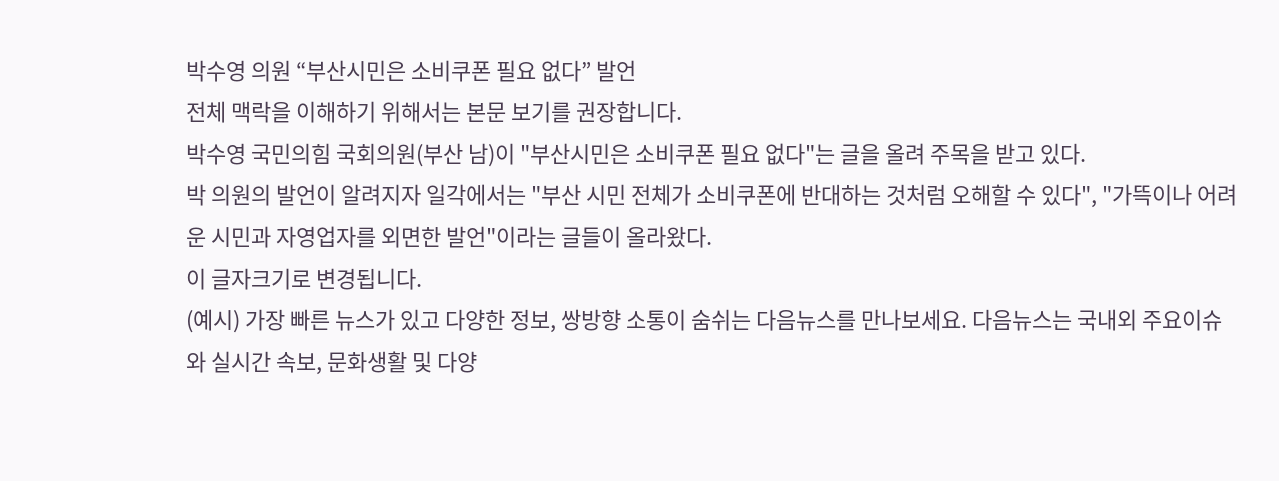박수영 의원 “부산시민은 소비쿠폰 필요 없다” 발언
전체 맥락을 이해하기 위해서는 본문 보기를 권장합니다.
박수영 국민의힘 국회의원(부산 남)이 "부산시민은 소비쿠폰 필요 없다"는 글을 올려 주목을 받고 있다.
박 의원의 발언이 알려지자 일각에서는 "부산 시민 전체가 소비쿠폰에 반대하는 것처럼 오해할 수 있다", "가뜩이나 어려운 시민과 자영업자를 외면한 발언"이라는 글들이 올라왔다.
이 글자크기로 변경됩니다.
(예시) 가장 빠른 뉴스가 있고 다양한 정보, 쌍방향 소통이 숨쉬는 다음뉴스를 만나보세요. 다음뉴스는 국내외 주요이슈와 실시간 속보, 문화생활 및 다양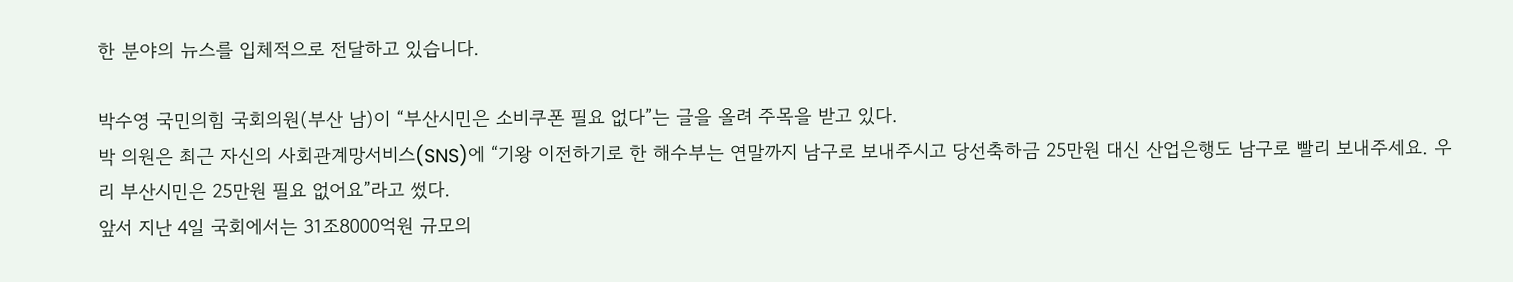한 분야의 뉴스를 입체적으로 전달하고 있습니다.

박수영 국민의힘 국회의원(부산 남)이 “부산시민은 소비쿠폰 필요 없다”는 글을 올려 주목을 받고 있다.
박 의원은 최근 자신의 사회관계망서비스(SNS)에 “기왕 이전하기로 한 해수부는 연말까지 남구로 보내주시고 당선축하금 25만원 대신 산업은행도 남구로 빨리 보내주세요. 우리 부산시민은 25만원 필요 없어요”라고 썼다.
앞서 지난 4일 국회에서는 31조8000억원 규모의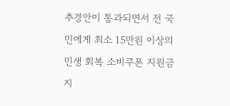추경안이 통과되면서 전 국민에게 최소 15만원 이상의 민생 회복 소비쿠폰 지원금 지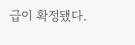급이 확정됐다.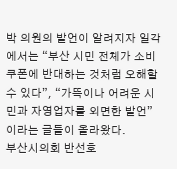박 의원의 발언이 알려지자 일각에서는 “부산 시민 전체가 소비쿠폰에 반대하는 것처럼 오해할 수 있다”, “가뜩이나 어려운 시민과 자영업자를 외면한 발언”이라는 글들이 올라왔다.
부산시의회 반선호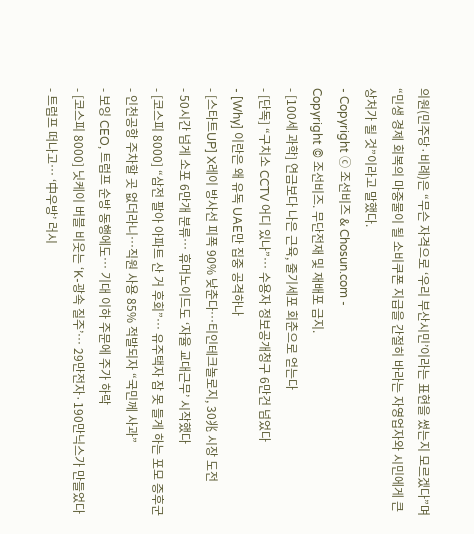의원(민주당·비례)은 “무슨 자격으로 ‘우리 부산시민’이라는 표현을 썼는지 모르겠다”며 “민생 경제 회복의 마중물이 될 소비쿠폰 지급을 간절히 바라는 자영업자와 시민에게 큰 상처가 될 것”이라고 말했다.
- Copyright ⓒ 조선비즈 & Chosun.com -
Copyright © 조선비즈. 무단전재 및 재배포 금지.
- [100세 과학] 연금보다 나은 근육, 줄기세포 회춘으로 얻는다
- [단독] “구치소 CCTV 어디 있나”… 수용자 정보공개청구 6만건 넘었다
- [Why] 이란은 왜 유독 UAE만 집중 공격하나
- [스타트UP] X레이 방사선 피폭 90% 낮춘다…티인테크놀로지, 30兆 시장 도전
- 50시간 넘게 소포 6만개 분류… 휴머노이드도 ‘자율 교대근무’ 시작했다
- [코스피 8000] “삼전 팔아 아파트 산 거 후회”… 유주택자 잠 못 들게 하는 포모 증후군
- 인천공항 주차할 곳 없더라니…직원 사용 85% 적발되자 “국민께 사과”
- 보잉 CEO, 트럼프 순방 동행에도… 기대 이하 주문에 주가 하락
- [코스피 8000] 닛케이 버블 비웃는 ‘K-광속 질주’… 29만전자·190만닉스가 만들었다
- 트럼프 떠나고… ‘中우방’ 러시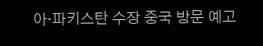아·파키스탄 수장 중국 방문 예고